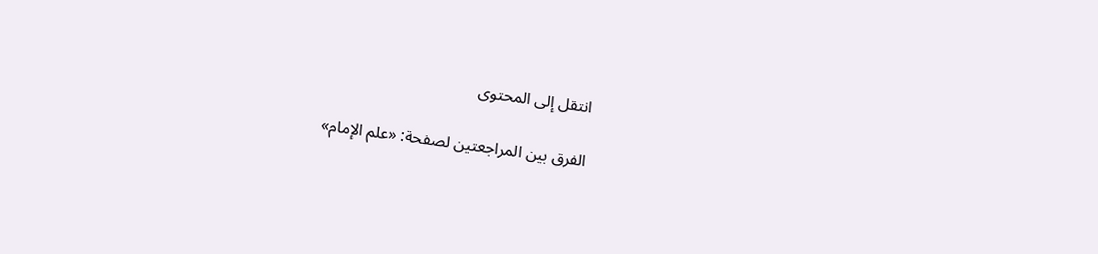انتقل إلى المحتوى

الفرق بين المراجعتين لصفحة: «علم الإمام»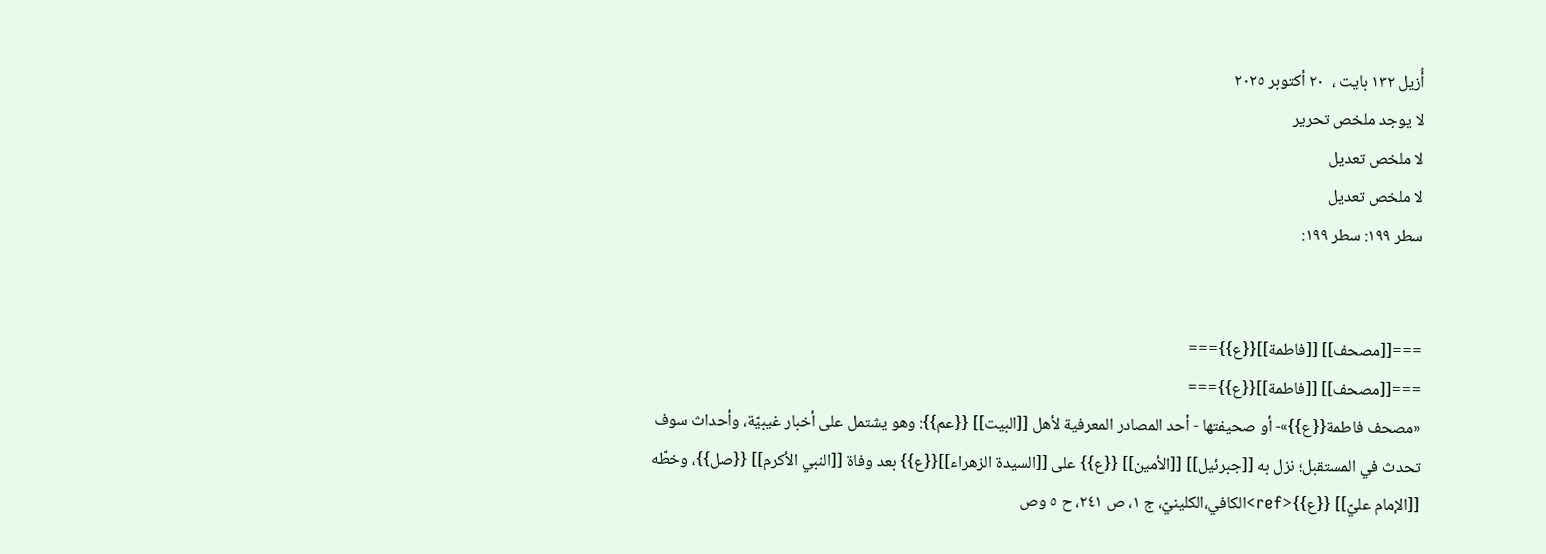أُزيل ١٣٢ بايت ،  ٢٠ أكتوبر ٢٠٢٥
لا يوجد ملخص تحرير
لا ملخص تعديل
لا ملخص تعديل
سطر ١٩٩: سطر ١٩٩:


===[[مصحف]] [[فاطمة]]{{ع}}===
===[[مصحف]] [[فاطمة]]{{ع}}===
«مصحف فاطمة{{ع}}»- أو صحيفتها - أحد المصادر المعرفية لأهل [[البيت]] {{عم}}: وهو يشتمل على أخبار غيبيّة، وأحداث سوف تحدث في المستقبل؛ نزل به [[جبرئيل]] [[الأمين]] {{ع}} على [[السيدة الزهراء]]{{ع}} بعد وفاة [[النبي الأكرم]] {{صل}}، وخطّه [[الإمام عليّ]] {{ع}}<ref>الكافي،الكلينيّ، ج ١، ص ٢٤١، ح ٥ وص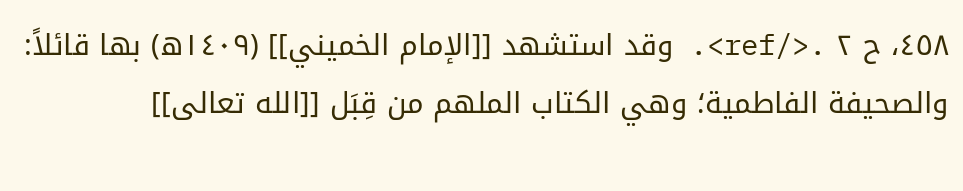٤٥٨، ح ٢ .</ref>. وقد استشهد [[الإمام الخميني]] (١٤٠٩ه) بها قائلاً: والصحيفة الفاطمية؛ وهي الكتاب الملهم من قِبَل [[الله تعالى]]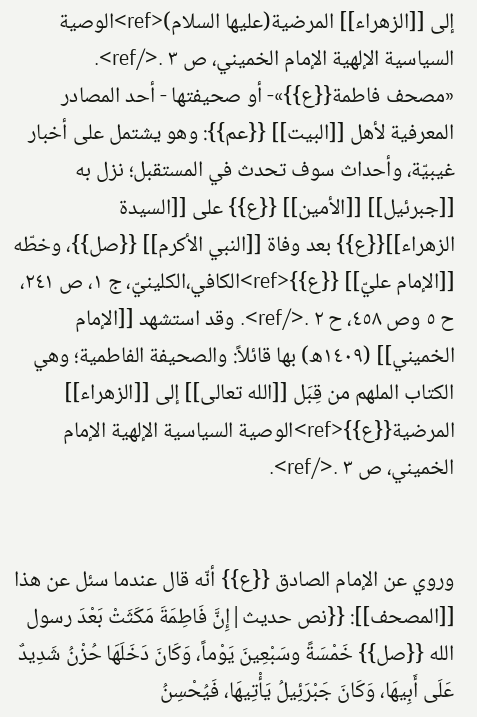إلى [[الزهراء]] المرضية(عليها السلام)<ref>الوصية السياسية الإلهية الإمام الخميني، ص ٣ .</ref>.
«مصحف فاطمة{{ع}}»- أو صحيفتها - أحد المصادر المعرفية لأهل [[البيت]] {{عم}}: وهو يشتمل على أخبار غيبيّة، وأحداث سوف تحدث في المستقبل؛ نزل به [[جبرئيل]] [[الأمين]] {{ع}} على [[السيدة الزهراء]]{{ع}} بعد وفاة [[النبي الأكرم]] {{صل}}، وخطّه [[الإمام عليّ]] {{ع}}<ref>الكافي،الكلينيّ، ج ١، ص ٢٤١، ح ٥ وص ٤٥٨، ح ٢ .</ref>. وقد استشهد [[الإمام الخميني]] (١٤٠٩ه) بها قائلاً: والصحيفة الفاطمية؛ وهي الكتاب الملهم من قِبَل [[الله تعالى]] إلى [[الزهراء]] المرضية{{ع}}<ref>الوصية السياسية الإلهية الإمام الخميني، ص ٣ .</ref>.


وروي عن الإمام الصادق {{ع}} أنّه قال عندما سئل عن هذا [[المصحف]]: {{نص حديث|إِنَّ فَاطِمَةَ مَكَثَتْ بَعْدَ رسول الله {{صل}} خَمْسَةً وسَبْعِينَ يَوْماً، وَكَانَ دَخَلَهَا حُزْنُ شَدِيدٌ عَلَى أَبِيهَا، وَكَانَ جَبْرَئِيلُ يَأْتِيهَا، فَيُحْسِنُ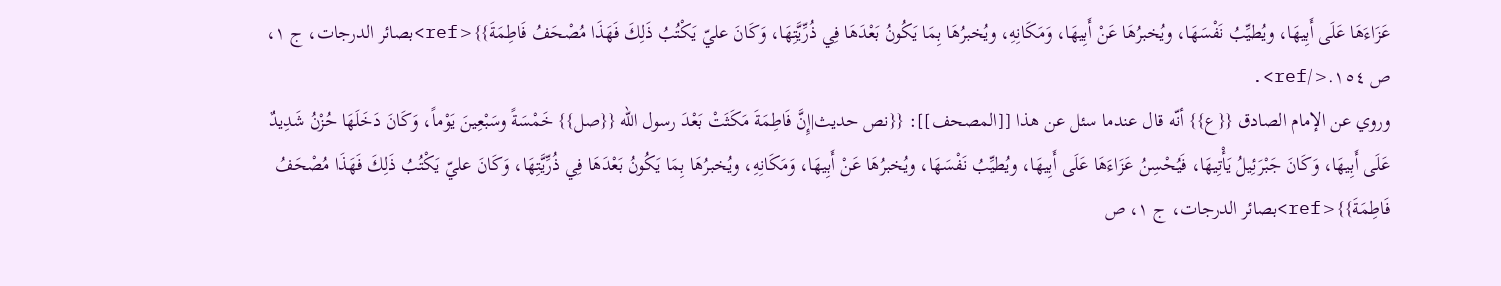عَزَاءَهَا عَلَى أَبِيهَا، ويُطيِّبُ نَفْسَهَا، ويُخبرُهَا عَنْ أَبِيهَا، وَمَكَانِهِ، ويُخبرُهَا بِمَا يَكُونُ بَعْدَهَا فِي ذُرِّيَّتِهَا، وَكَانَ عليّ يَكْتُبُ ذَلِكَ فَهَذَا مُصْحَفُ فَاطِمَةَ}}<ref>بصائر الدرجات، ج ١، ص ١٥٤.</ref>.
وروي عن الإمام الصادق {{ع}} أنّه قال عندما سئل عن هذا [[المصحف]]: {{نص حديث|إِنَّ فَاطِمَةَ مَكَثَتْ بَعْدَ رسول الله {{صل}} خَمْسَةً وسَبْعِينَ يَوْماً، وَكَانَ دَخَلَهَا حُزْنُ شَدِيدٌ عَلَى أَبِيهَا، وَكَانَ جَبْرَئِيلُ يَأْتِيهَا، فَيُحْسِنُ عَزَاءَهَا عَلَى أَبِيهَا، ويُطيِّبُ نَفْسَهَا، ويُخبرُهَا عَنْ أَبِيهَا، وَمَكَانِهِ، ويُخبرُهَا بِمَا يَكُونُ بَعْدَهَا فِي ذُرِّيَّتِهَا، وَكَانَ عليّ يَكْتُبُ ذَلِكَ فَهَذَا مُصْحَفُ فَاطِمَةَ}}<ref>بصائر الدرجات، ج ١، ص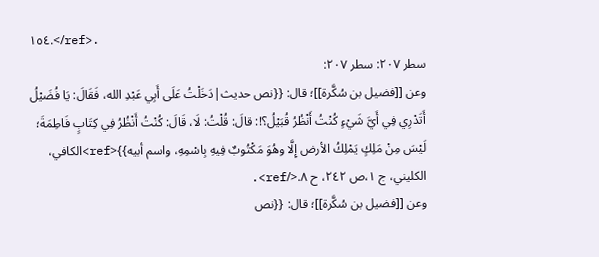١٥٤.</ref>.
سطر ٢٠٧: سطر ٢٠٧:
وعن [[فضيل بن سُكَّرة]]؛ قال: {{نص حديث|دَخَلْتُ عَلَى أَبِي عَبْدِ الله، فَقَالَ: يَا فُضَيْلُ أَتَدْرِي فِي أَيَّ شَيْءٍ كُنْتُ أَنْظُرُ قُبَيْلُ؟!: قالَ: قُلْتُ: لَا، قَالَ: كُنْتُ أَنْظُرُ فِي كِتَابٍ فَاطِمَةَ؛ لَيْسَ مِنْ مَلِكٍ يَمْلِكُ الأرض إِلَّا وهُوَ مَكْتُوبٌ فِيهِ بِاسْمِهِ، واسم أبيه}}<ref>الكافي، الكليني، ج ١،ص ٢٤٢، ح ٨.</ref>.
وعن [[فضيل بن سُكَّرة]]؛ قال: {{نص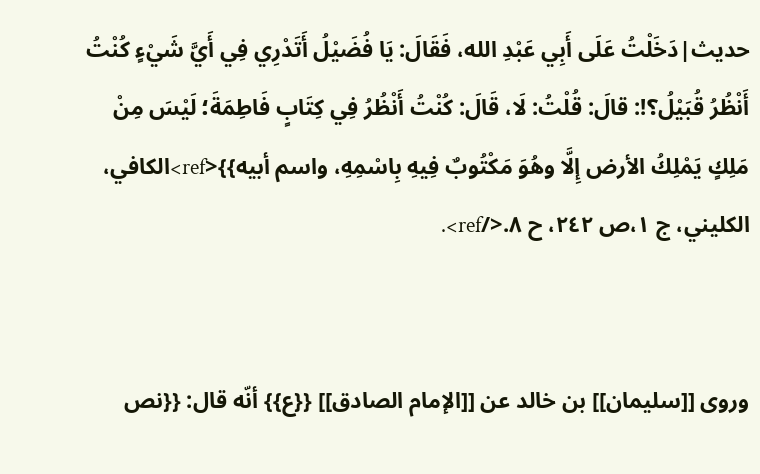حديث|دَخَلْتُ عَلَى أَبِي عَبْدِ الله، فَقَالَ: يَا فُضَيْلُ أَتَدْرِي فِي أَيَّ شَيْءٍ كُنْتُ أَنْظُرُ قُبَيْلُ؟!: قالَ: قُلْتُ: لَا، قَالَ: كُنْتُ أَنْظُرُ فِي كِتَابٍ فَاطِمَةَ؛ لَيْسَ مِنْ مَلِكٍ يَمْلِكُ الأرض إِلَّا وهُوَ مَكْتُوبٌ فِيهِ بِاسْمِهِ، واسم أبيه}}<ref>الكافي، الكليني، ج ١،ص ٢٤٢، ح ٨.</ref>.


وروى [[سليمان]] بن خالد عن [[الإمام الصادق]] {{ع}} أنّه قال: {{نص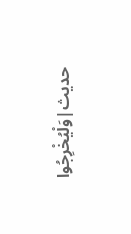حديث|وَلْيُخْرِجُوا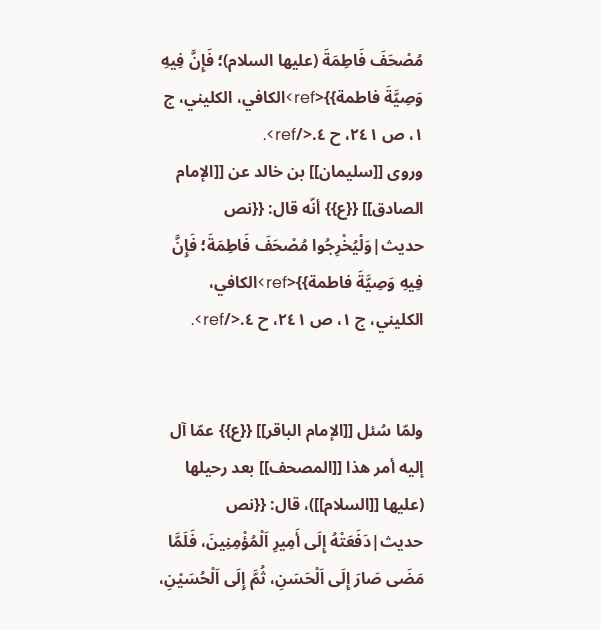مُصْحَفَ فَاطِمَةَ (عليها السلام)؛ فَإِنَّ فِيهِ وَصِيَّةَ فاطمة}}<ref>الكافي، الكليني، ج ١، ص ٢٤١، ح ٤.</ref>.
وروى [[سليمان]] بن خالد عن [[الإمام الصادق]] {{ع}} أنّه قال: {{نص حديث|وَلْيُخْرِجُوا مُصْحَفَ فَاطِمَةَ؛ فَإِنَّ فِيهِ وَصِيَّةَ فاطمة}}<ref>الكافي، الكليني، ج ١، ص ٢٤١، ح ٤.</ref>.


ولمّا سُئل [[الإمام الباقر]] {{ع}} عمّا آل إليه أمر هذا [[المصحف]] بعد رحيلها (عليها [[السلام]])، قال: {{نص حديث|دَفَعَتْهُ إِلَى أَمِيرِ اَلْمُؤْمِنِينَ، فَلَمَّا مَضَى صَارَ إِلَى اَلْحَسَنِ، ثُمَّ إِلَى اَلْحُسَيْنِ،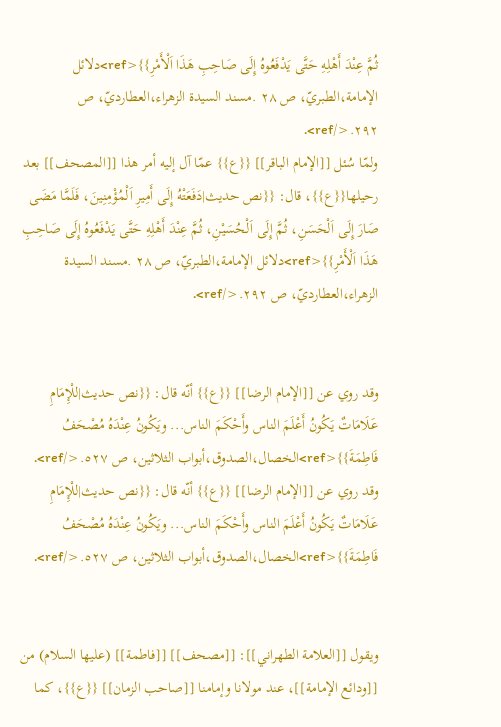ثُمَّ عِنْدَ أَهْلِهِ حَتَّى يَدْفَعُوهُ إِلَى صَاحِبِ هَذَا اَلْأَمْرِ}}<ref>دلائل الإمامة،الطبريّ، ص ٢٨ .مسند السيدة الزهراء،العطارديّ، ص ٢٩٢.</ref>.
ولمّا سُئل [[الإمام الباقر]] {{ع}} عمّا آل إليه أمر هذا [[المصحف]] بعد رحيلها{{ع}}، قال: {{نص حديث|دَفَعَتْهُ إِلَى أَمِيرِ اَلْمُؤْمِنِينَ، فَلَمَّا مَضَى صَارَ إِلَى اَلْحَسَنِ، ثُمَّ إِلَى اَلْحُسَيْنِ، ثُمَّ عِنْدَ أَهْلِهِ حَتَّى يَدْفَعُوهُ إِلَى صَاحِبِ هَذَا اَلْأَمْرِ}}<ref>دلائل الإمامة،الطبريّ، ص ٢٨ .مسند السيدة الزهراء،العطارديّ، ص ٢٩٢.</ref>.


وقد روي عن [[الإمام الرضا]] {{ع}} أنّه قال: {{نص حديث|للْإِمَامِ عَلَامَاتٌ يَكُونُ أَعْلَمَ الناس وأَحْكَمَ الناس... ويَكُونُ عِنْدَهُ مُصْحَفُ فَاطِمَةَ}}<ref>الخصال،الصدوق،أبواب الثلاثين، ص ٥٢٧.</ref>.
وقد روي عن [[الإمام الرضا]] {{ع}} أنّه قال: {{نص حديث|للْإِمَامِ عَلَامَاتٌ يَكُونُ أَعْلَمَ الناس وأَحْكَمَ الناس... ويَكُونُ عِنْدَهُ مُصْحَفُ فَاطِمَةَ}}<ref>الخصال،الصدوق،أبواب الثلاثين، ص ٥٢٧.</ref>.


ويقول [[العلامة الطهراني]]: [[مصحف]] [[فاطمة]] (عليها السلام) من [[ودائع الإمامة]]، عند مولانا وإمامنا [[صاحب الزمان]] {{ع}}، كما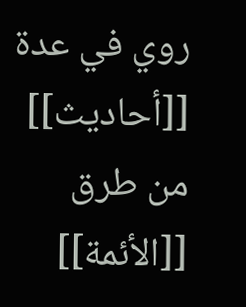روي في عدة [[أحاديث]] من طرق [[الأئمة]]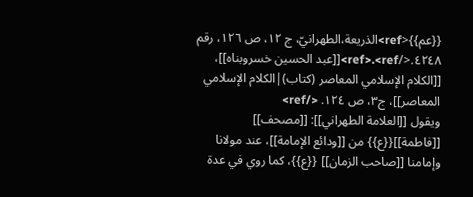{{عم}}<ref>الذريعة،الطهرانيّ، ج ١٢، ص ١٢٦، رقم ٤٢٤٨.</ref>.<ref>[[عبد الحسين خسروبناه]]، [[الكلام الإسلامي المعاصر (كتاب)|الكلام الإسلامي المعاصر]]، ج٣، ص ١٢٤. </ref>
ويقول [[العلامة الطهراني]]: [[مصحف]] [[فاطمة]]{{ع}} من [[ودائع الإمامة]]، عند مولانا وإمامنا [[صاحب الزمان]] {{ع}}، كما روي في عدة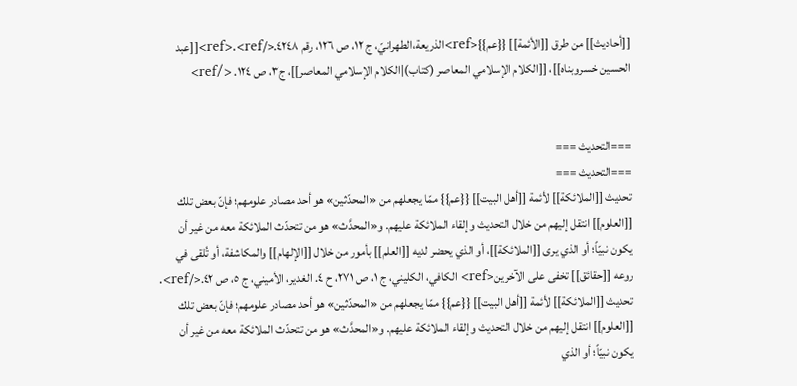[[أحاديث]] من طرق [[الأئمة]] {{عم}}<ref>الذريعة،الطهرانيّ، ج ١٢، ص ١٢٦، رقم ٤٢٤٨.</ref>.<ref>[[عبد الحسين خسروبناه]]، [[الكلام الإسلامي المعاصر (كتاب)|الكلام الإسلامي المعاصر]]، ج٣، ص ١٢٤. </ref>


===التحديث ===
===التحديث ===
تحديث [[الملائكة]] لأئمة [[أهل البيت]] {{عم}} ممّا يجعلهم من «المحدّثين» هو أحد مصادر علومهم؛ فإنّ بعض تلك [[العلوم]] انتقل إليهم من خلال التحديث وإلقاء الملائكة عليهم. و«المحدَّث» هو من تتحدّث الملائكة معه من غير أن يكون نبيّاً؛ أو الذي يرى [[الملائكة]]، أو الذي يحضر لديه [[العلم]] بأمور من خلال [[الإلهام]] والمكاشفة، أو تُلقى في روعه [[حقائق]] تخفى على الآخرين<ref> الكافي، الكليني، ج ١، ص ٢٧١، ح ٤. الغدير، الأميني، ج ٥، ص ٤٢.</ref>.
تحديث [[الملائكة]] لأئمة [[أهل البيت]] {{عم}} ممّا يجعلهم من «المحدّثين» هو أحد مصادر علومهم؛ فإنّ بعض تلك [[العلوم]] انتقل إليهم من خلال التحديث وإلقاء الملائكة عليهم. و«المحدَّث» هو من تتحدّث الملائكة معه من غير أن يكون نبيّاً؛ أو الذي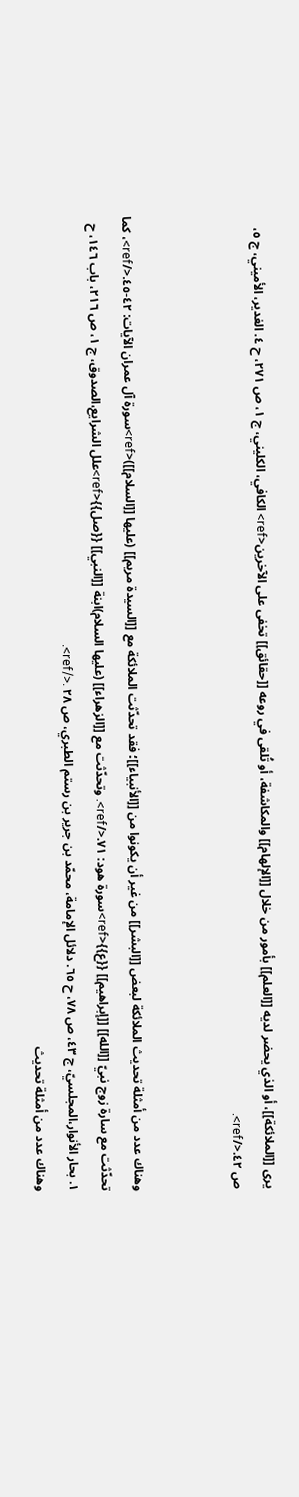يرى [[الملائكة]]، أو الذي يحضر لديه [[العلم]] بأمور من خلال [[الإلهام]] والمكاشفة، أو تُلقى في روعه [[حقائق]] تخفى على الآخرين<ref> الكافي، الكليني، ج ١، ص ٢٧١، ح ٤. الغدير، الأميني، ج ٥، ص ٤٢.</ref>.


وهناك عدد من أمثلة تحديث الملائكة لبعض [[البشر]] من غير أن يكونوا من [[الأنبياء]]؛ فقد تحدّثت الملائكة مع [[السيدة مريم]] (عليها [[السلام]])<ref>سورة آل عمران الآيات: ٤٢-٤٥.</ref>، كما تحدّثت مع سارة زوج نبيّ [[الله]] [[إبراهيم]] {{ع}}<ref>سورة هود: ٧١.</ref>. وتحدّثت مع [[الزهراء]] (عليها السلام)ابنة [[النبي]] {{صل}}<ref>علل الشرايع،الصدوق، ج ١، ص ٢١٦، باب ١٤٦، ح ١. بحار الأنوار،المجلسيّ، ج ٤٣، ص ٧٨، ح ٦٥. دلائل الإمامة، محمّد بن جرير بن رستم الطبري، ص ٢٨ .</ref>.
وهناك عدد من أمثلة تحديث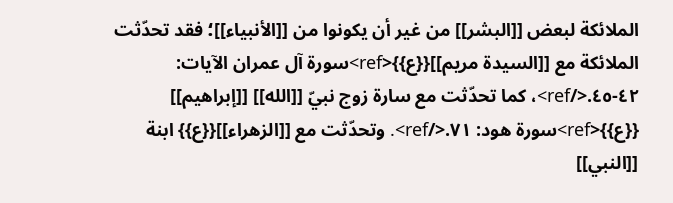الملائكة لبعض [[البشر]] من غير أن يكونوا من [[الأنبياء]]؛ فقد تحدّثت الملائكة مع [[السيدة مريم]]{{ع}}<ref>سورة آل عمران الآيات: ٤٢-٤٥.</ref>، كما تحدّثت مع سارة زوج نبيّ [[الله]] [[إبراهيم]] {{ع}}<ref>سورة هود: ٧١.</ref>. وتحدّثت مع [[الزهراء]]{{ع}} ابنة [[النبي]]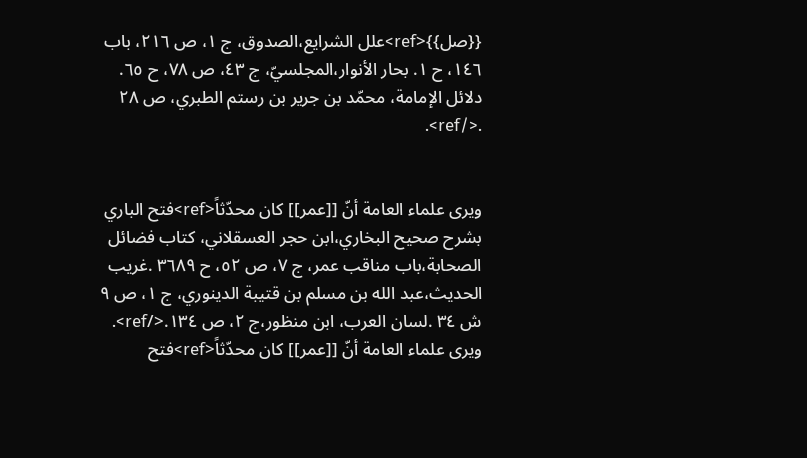{{صل}}<ref>علل الشرايع،الصدوق، ج ١، ص ٢١٦، باب ١٤٦، ح ١. بحار الأنوار،المجلسيّ، ج ٤٣، ص ٧٨، ح ٦٥. دلائل الإمامة، محمّد بن جرير بن رستم الطبري، ص ٢٨ .</ref>.


ويرى علماء العامة أنّ [[عمر]] كان محدّثاً<ref>فتح الباري بشرح صحيح البخاري،ابن حجر العسقلاني، كتاب فضائل الصحابة،باب مناقب عمر، ج ٧، ص ٥٢، ح ٣٦٨٩ .غريب الحديث،عبد الله بن مسلم بن قتيبة الدينوري، ج ١، ص ٩ ش ٣٤ .لسان العرب، ابن منظور،ج ٢، ص ١٣٤.</ref>.
ويرى علماء العامة أنّ [[عمر]] كان محدّثاً<ref>فتح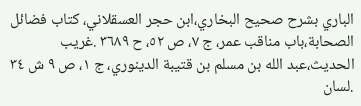الباري بشرح صحيح البخاري،ابن حجر العسقلاني، كتاب فضائل الصحابة،باب مناقب عمر، ج ٧، ص ٥٢، ح ٣٦٨٩ .غريب الحديث،عبد الله بن مسلم بن قتيبة الدينوري، ج ١، ص ٩ ش ٣٤ .لسان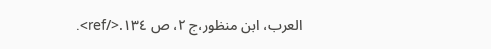العرب، ابن منظور،ج ٢، ص ١٣٤.</ref>.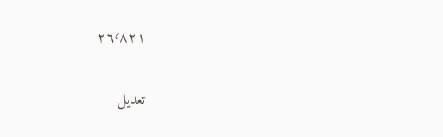٢٦٬٨٢١

تعديل